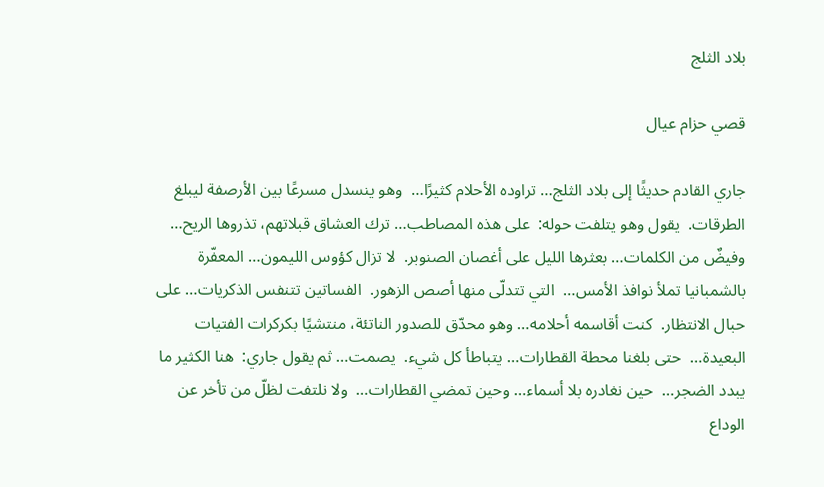بلاد الثلج

قصي حزام عيال

جاري القادم حديثًا إلى بلاد الثلج… تراوده الأحلام كثيرًا…  وهو ينسدل مسرعًا بين الأرصفة ليبلغ الطرقات.  يقول وهو يتلفت حوله:  على هذه المصاطب… ترك العشاق قبلاتهم، تذروها الريح…  وفيضٌ من الكلمات… بعثرها الليل على أغصان الصنوبر.  لا تزال كؤوس الليمون… المعفّرة بالشمبانيا تملأ نوافذ الأمس…  التي تتدلّى منها أصص الزهور.  الفساتين تتنفس الذكريات… على حبال الانتظار.  كنت أقاسمه أحلامه… وهو محدّق للصدور الناتئة، منتشيًا بكركرات الفتيات البعيدة…  حتى بلغنا محطة القطارات… يتباطأ كل شيء.  يصمت… ثم يقول جاري:  هنا الكثير ما يبدد الضجر…  حين نغادره بلا أسماء… وحين تمضي القطارات…  ولا نلتفت لظلّ من تأخر عن الوداع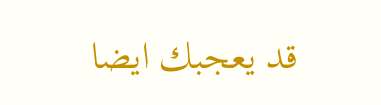قد يعجبك ايضا